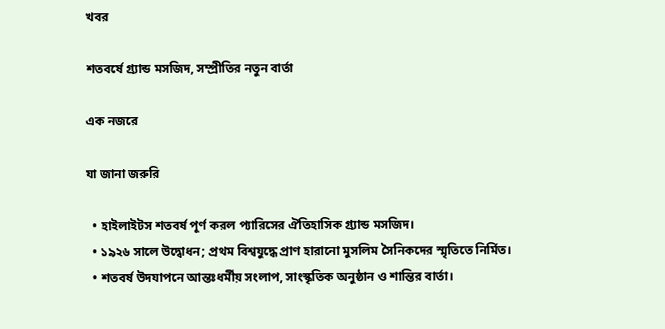খবর

শতবর্ষে গ্র্যান্ড মসজিদ, সম্প্রীতির নতুন বার্তা

এক নজরে

যা জানা জরুরি

  • হাইলাইটস শতবর্ষ পূর্ণ করল প্যারিসের ঐতিহাসিক গ্র্যান্ড মসজিদ।
  • ১৯২৬ সালে উদ্বোধন; প্রথম বিশ্বযুদ্ধে প্রাণ হারানো মুসলিম সৈনিকদের স্মৃতিতে নির্মিত।
  • শতবর্ষ উদযাপনে আন্তঃধর্মীয় সংলাপ, সাংস্কৃতিক অনুষ্ঠান ও শান্তির বার্তা।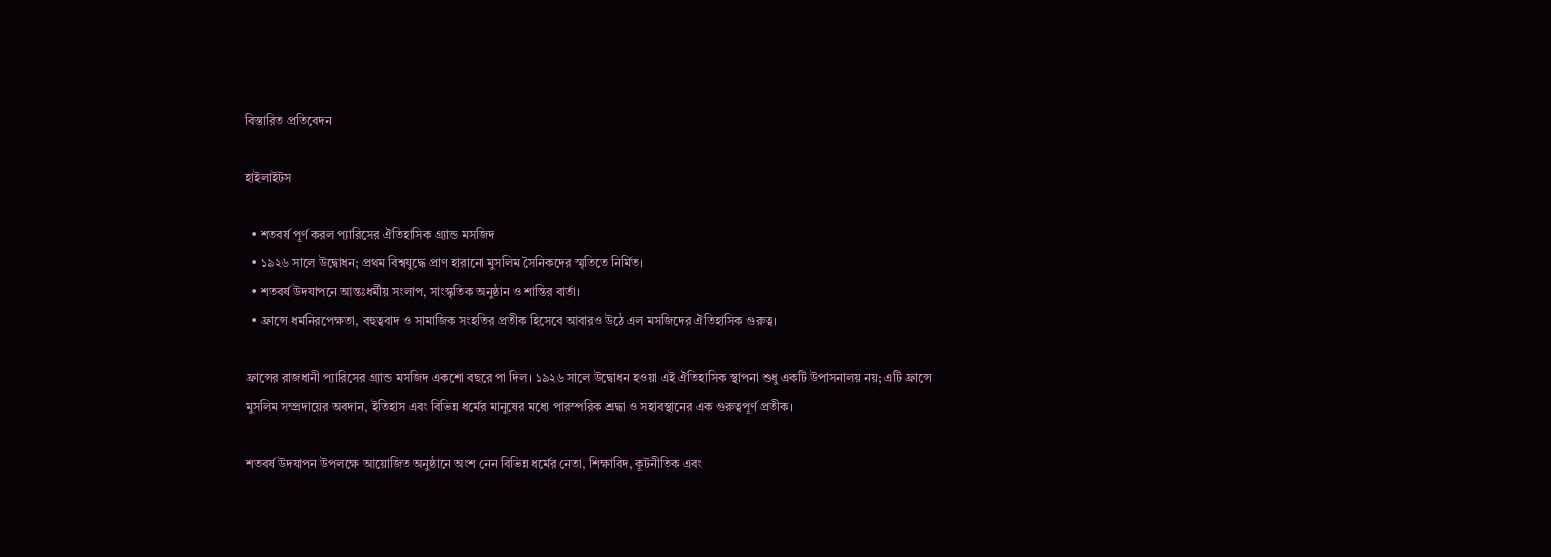বিস্তারিত প্রতিবেদন

হাইলাইটস

  • শতবর্ষ পূর্ণ করল প্যারিসের ঐতিহাসিক গ্র্যান্ড মসজিদ
  • ১৯২৬ সালে উদ্বোধন; প্রথম বিশ্বযুদ্ধে প্রাণ হারানো মুসলিম সৈনিকদের স্মৃতিতে নির্মিত।
  • শতবর্ষ উদযাপনে আন্তঃধর্মীয় সংলাপ, সাংস্কৃতিক অনুষ্ঠান ও শান্তির বার্তা।
  • ফ্রান্সে ধর্মনিরপেক্ষতা, বহুত্ববাদ ও সামাজিক সংহতির প্রতীক হিসেবে আবারও উঠে এল মসজিদের ঐতিহাসিক গুরুত্ব।

ফ্রান্সের রাজধানী প্যারিসের গ্র্যান্ড মসজিদ একশো বছরে পা দিল। ১৯২৬ সালে উদ্বোধন হওয়া এই ঐতিহাসিক স্থাপনা শুধু একটি উপাসনালয় নয়; এটি ফ্রান্সে মুসলিম সম্প্রদায়ের অবদান, ইতিহাস এবং বিভিন্ন ধর্মের মানুষের মধ্যে পারস্পরিক শ্রদ্ধা ও সহাবস্থানের এক গুরুত্বপূর্ণ প্রতীক।

শতবর্ষ উদযাপন উপলক্ষে আয়োজিত অনুষ্ঠানে অংশ নেন বিভিন্ন ধর্মের নেতা, শিক্ষাবিদ, কূটনীতিক এবং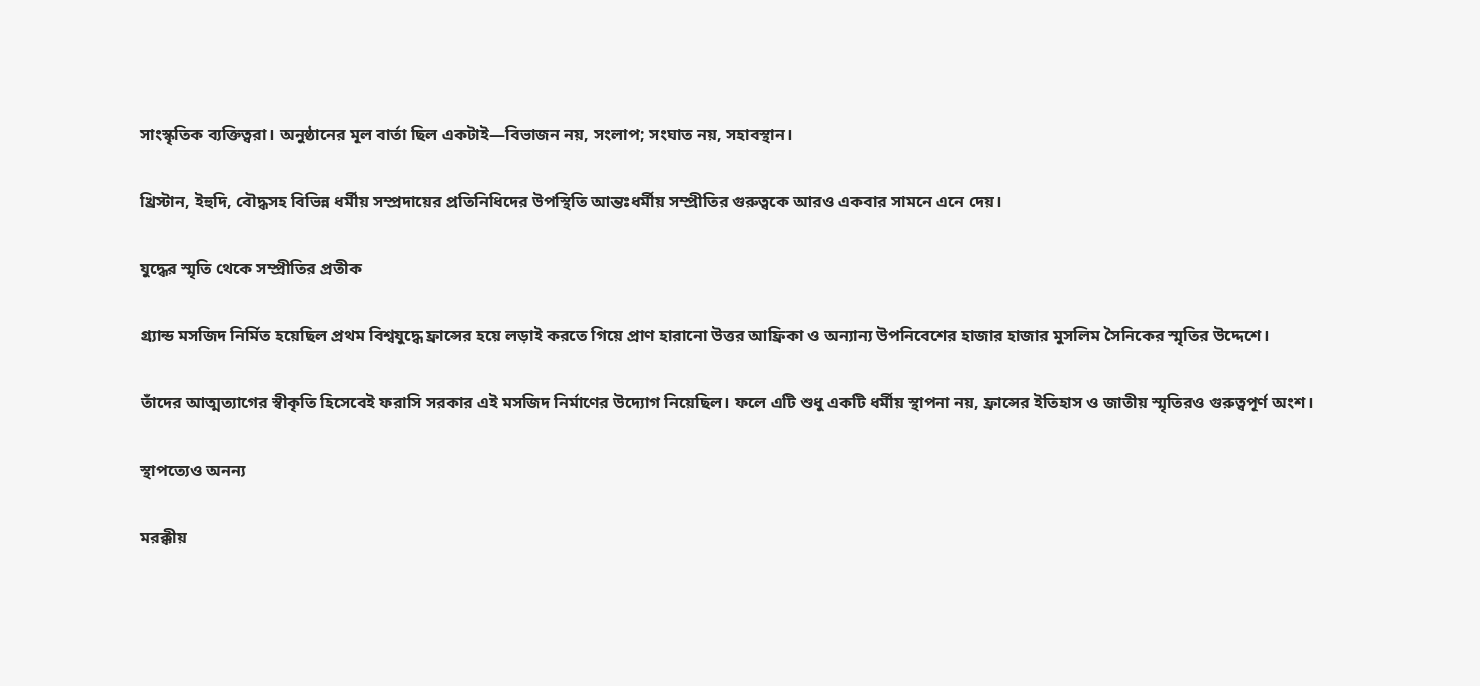সাংস্কৃতিক ব্যক্তিত্বরা। অনুষ্ঠানের মূল বার্তা ছিল একটাই—বিভাজন নয়, সংলাপ; সংঘাত নয়, সহাবস্থান।

খ্রিস্টান, ইহুদি, বৌদ্ধসহ বিভিন্ন ধর্মীয় সম্প্রদায়ের প্রতিনিধিদের উপস্থিতি আন্তঃধর্মীয় সম্প্রীতির গুরুত্বকে আরও একবার সামনে এনে দেয়।

যুদ্ধের স্মৃতি থেকে সম্প্রীতির প্রতীক

গ্র্যান্ড মসজিদ নির্মিত হয়েছিল প্রথম বিশ্বযুদ্ধে ফ্রান্সের হয়ে লড়াই করতে গিয়ে প্রাণ হারানো উত্তর আফ্রিকা ও অন্যান্য উপনিবেশের হাজার হাজার মুসলিম সৈনিকের স্মৃতির উদ্দেশে।

তাঁদের আত্মত্যাগের স্বীকৃতি হিসেবেই ফরাসি সরকার এই মসজিদ নির্মাণের উদ্যোগ নিয়েছিল। ফলে এটি শুধু একটি ধর্মীয় স্থাপনা নয়, ফ্রান্সের ইতিহাস ও জাতীয় স্মৃতিরও গুরুত্বপূর্ণ অংশ।

স্থাপত্যেও অনন্য

মরক্কীয়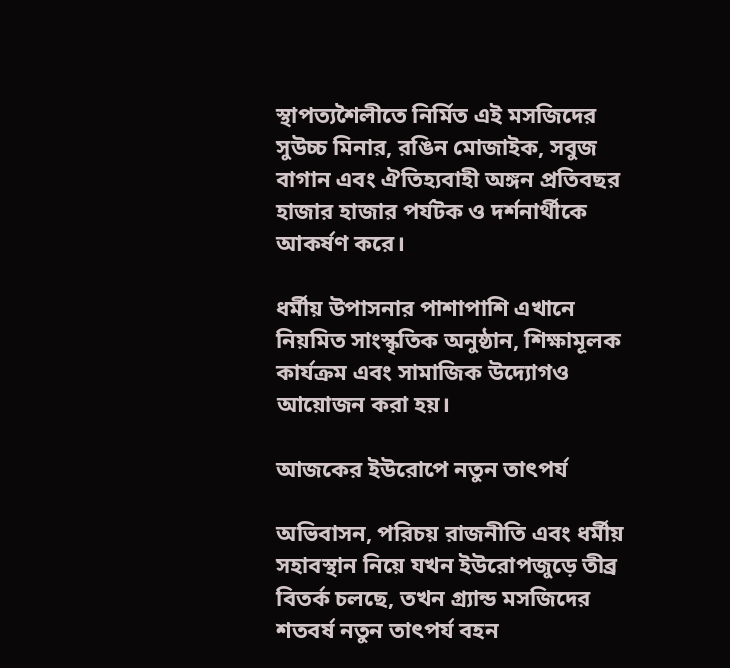স্থাপত্যশৈলীতে নির্মিত এই মসজিদের সুউচ্চ মিনার, রঙিন মোজাইক, সবুজ বাগান এবং ঐতিহ্যবাহী অঙ্গন প্রতিবছর হাজার হাজার পর্যটক ও দর্শনার্থীকে আকর্ষণ করে।

ধর্মীয় উপাসনার পাশাপাশি এখানে নিয়মিত সাংস্কৃতিক অনুষ্ঠান, শিক্ষামূলক কার্যক্রম এবং সামাজিক উদ্যোগও আয়োজন করা হয়।

আজকের ইউরোপে নতুন তাৎপর্য

অভিবাসন, পরিচয় রাজনীতি এবং ধর্মীয় সহাবস্থান নিয়ে যখন ইউরোপজুড়ে তীব্র বিতর্ক চলছে, তখন গ্র্যান্ড মসজিদের শতবর্ষ নতুন তাৎপর্য বহন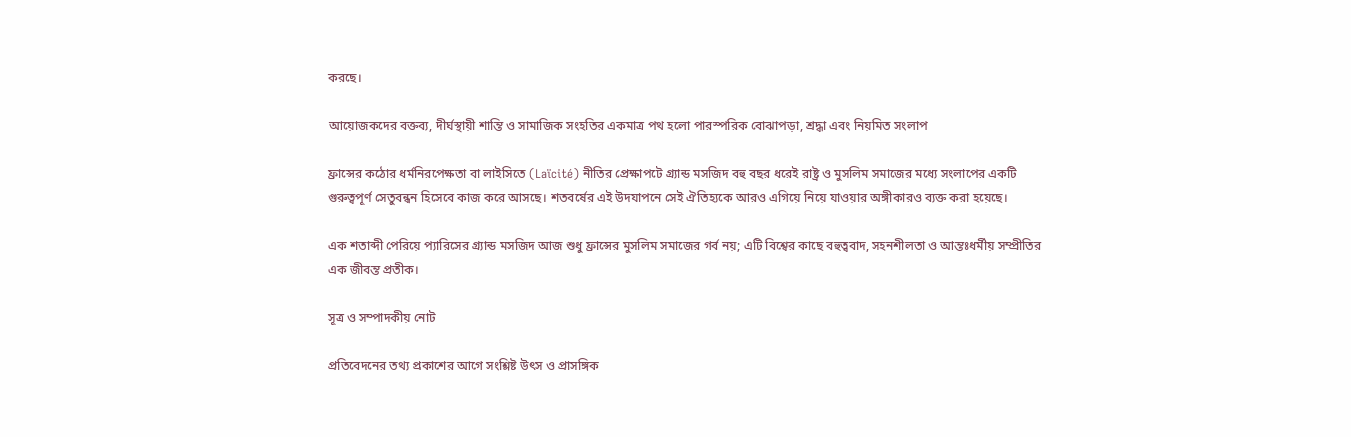করছে।

আয়োজকদের বক্তব্য, দীর্ঘস্থায়ী শান্তি ও সামাজিক সংহতির একমাত্র পথ হলো পারস্পরিক বোঝাপড়া, শ্রদ্ধা এবং নিয়মিত সংলাপ

ফ্রান্সের কঠোর ধর্মনিরপেক্ষতা বা লাইসিতে (Laïcité) নীতির প্রেক্ষাপটে গ্র্যান্ড মসজিদ বহু বছর ধরেই রাষ্ট্র ও মুসলিম সমাজের মধ্যে সংলাপের একটি গুরুত্বপূর্ণ সেতুবন্ধন হিসেবে কাজ করে আসছে। শতবর্ষের এই উদযাপনে সেই ঐতিহ্যকে আরও এগিয়ে নিয়ে যাওয়ার অঙ্গীকারও ব্যক্ত করা হয়েছে।

এক শতাব্দী পেরিয়ে প্যারিসের গ্র্যান্ড মসজিদ আজ শুধু ফ্রান্সের মুসলিম সমাজের গর্ব নয়; এটি বিশ্বের কাছে বহুত্ববাদ, সহনশীলতা ও আন্তঃধর্মীয় সম্প্রীতির এক জীবন্ত প্রতীক।

সূত্র ও সম্পাদকীয় নোট

প্রতিবেদনের তথ্য প্রকাশের আগে সংশ্লিষ্ট উৎস ও প্রাসঙ্গিক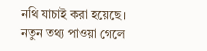নথি যাচাই করা হয়েছে। নতুন তথ্য পাওয়া গেলে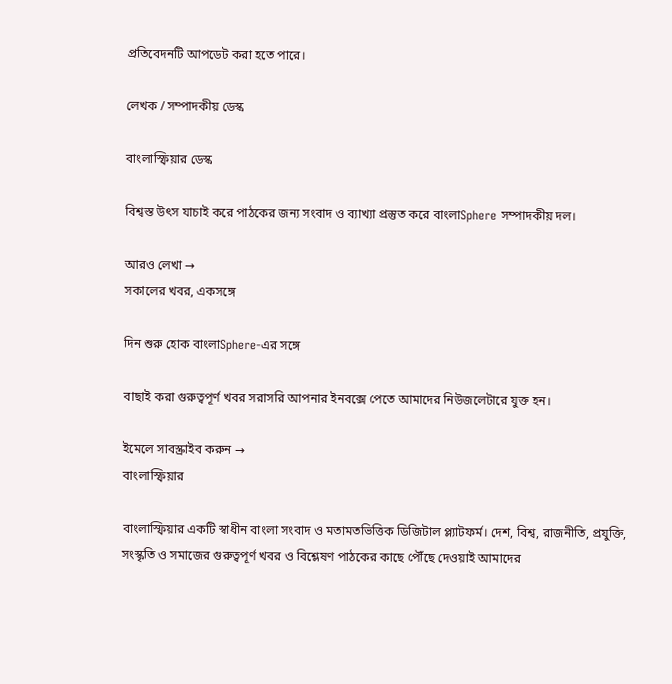প্রতিবেদনটি আপডেট করা হতে পারে।

লেখক / সম্পাদকীয় ডেস্ক

বাংলাস্ফিয়ার ডেস্ক

বিশ্বস্ত উৎস যাচাই করে পাঠকের জন্য সংবাদ ও ব্যাখ্যা প্রস্তুত করে বাংলাSphere সম্পাদকীয় দল।

আরও লেখা →
সকালের খবর, একসঙ্গে

দিন শুরু হোক বাংলাSphere-এর সঙ্গে

বাছাই করা গুরুত্বপূর্ণ খবর সরাসরি আপনার ইনবক্সে পেতে আমাদের নিউজলেটারে যুক্ত হন।

ইমেলে সাবস্ক্রাইব করুন →
বাংলাস্ফিয়ার

বাংলাস্ফিয়ার একটি স্বাধীন বাংলা সংবাদ ও মতামতভিত্তিক ডিজিটাল প্ল্যাটফর্ম। দেশ, বিশ্ব, রাজনীতি, প্রযুক্তি, সংস্কৃতি ও সমাজের গুরুত্বপূর্ণ খবর ও বিশ্লেষণ পাঠকের কাছে পৌঁছে দেওয়াই আমাদের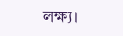লক্ষ্য।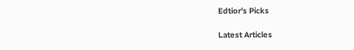Edtior's Picks

Latest Articles